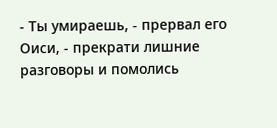- Ты умираешь, - прервал его Оиси, - прекрати лишние разговоры и помолись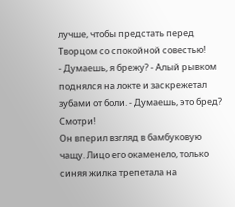лучше, чтобы предстать перед Творцом со спокойной совестью!
- Думаешь, я брежу? - Алый рывком поднялся на локте и заскрежетал зубами от боли. - Думаешь, это бред? Смотри!
Он вперил взгляд в бамбуковую чащу. Лицо его окаменело, только синяя жилка трепетала на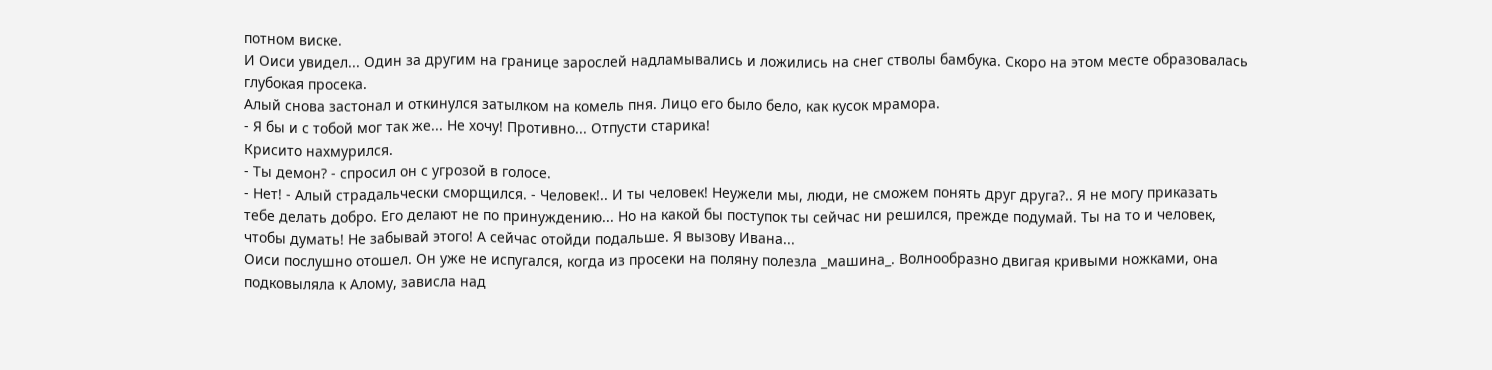потном виске.
И Оиси увидел... Один за другим на границе зарослей надламывались и ложились на снег стволы бамбука. Скоро на этом месте образовалась глубокая просека.
Алый снова застонал и откинулся затылком на комель пня. Лицо его было бело, как кусок мрамора.
- Я бы и с тобой мог так же... Не хочу! Противно... Отпусти старика!
Крисито нахмурился.
- Ты демон? - спросил он с угрозой в голосе.
- Нет! - Алый страдальчески сморщился. - Человек!.. И ты человек! Неужели мы, люди, не сможем понять друг друга?.. Я не могу приказать тебе делать добро. Его делают не по принуждению... Но на какой бы поступок ты сейчас ни решился, прежде подумай. Ты на то и человек, чтобы думать! Не забывай этого! А сейчас отойди подальше. Я вызову Ивана...
Оиси послушно отошел. Он уже не испугался, когда из просеки на поляну полезла _машина_. Волнообразно двигая кривыми ножками, она подковыляла к Алому, зависла над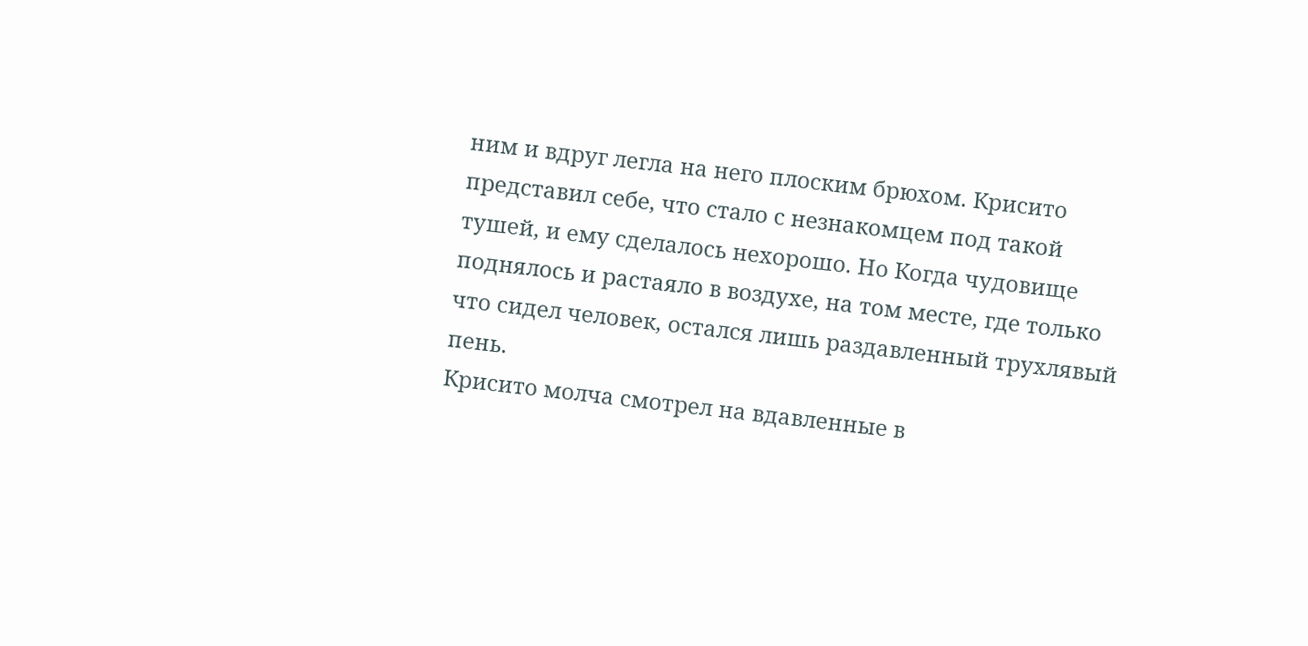ним и вдруг легла на него плоским брюхом. Крисито представил себе, что стало с незнакомцем под такой тушей, и ему сделалось нехорошо. Но Когда чудовище поднялось и растаяло в воздухе, на том месте, где только что сидел человек, остался лишь раздавленный трухлявый пень.
Крисито молча смотрел на вдавленные в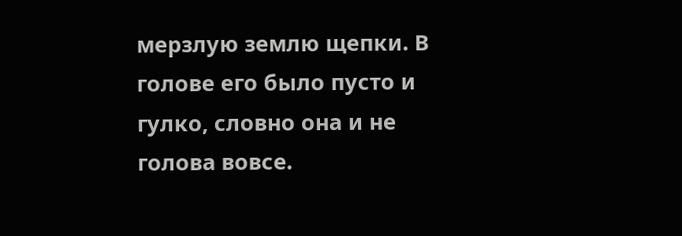мерзлую землю щепки. В голове его было пусто и гулко, словно она и не голова вовсе.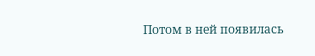Потом в ней появилась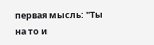первая мысль: "Ты на то и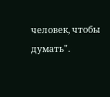человек, чтобы думать".